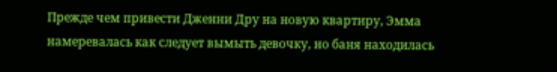Прежде чем привести Дженни Дру на новую квартиру, Эмма намеревалась как следует вымыть девочку, но баня находилась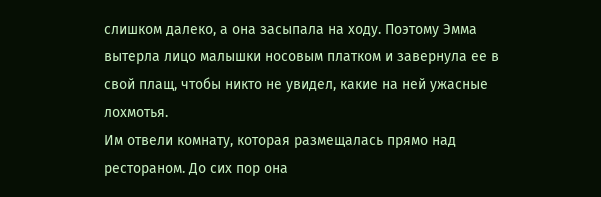слишком далеко, а она засыпала на ходу. Поэтому Эмма вытерла лицо малышки носовым платком и завернула ее в свой плащ, чтобы никто не увидел, какие на ней ужасные лохмотья.
Им отвели комнату, которая размещалась прямо над рестораном. До сих пор она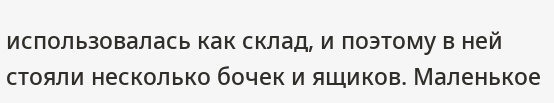использовалась как склад, и поэтому в ней стояли несколько бочек и ящиков. Маленькое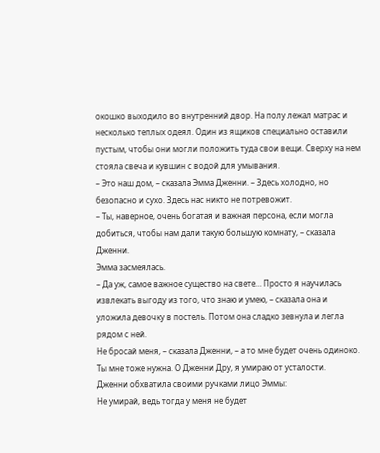окошко выходило во внутренний двор. На полу лежал матрас и несколько теплых одеял. Один из ящиков специально оставили пустым, чтобы они могли положить туда свои вещи. Сверху на нем стояла свеча и кувшин с водой для умывания.
– Это наш дом, – сказала Эмма Дженни. – Здесь холодно, но безопасно и сухо. Здесь нас никто не потревожит.
– Ты, наверное, очень богатая и важная персона, если могла добиться, чтобы нам дали такую большую комнату, – сказала Дженни.
Эмма засмеялась.
– Да уж, самое важное существо на свете… Просто я научилась извлекать выгоду из того, что знаю и умею, – сказала она и уложила девочку в постель. Потом она сладко зевнула и легла рядом с ней.
Не бросай меня, – сказала Дженни, – а то мне будет очень одиноко.
Ты мне тоже нужна. О Дженни Дру, я умираю от усталости.
Дженни обхватила своими ручками лицо Эммы:
Не умирай, ведь тогда у меня не будет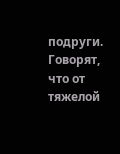подруги.
Говорят, что от тяжелой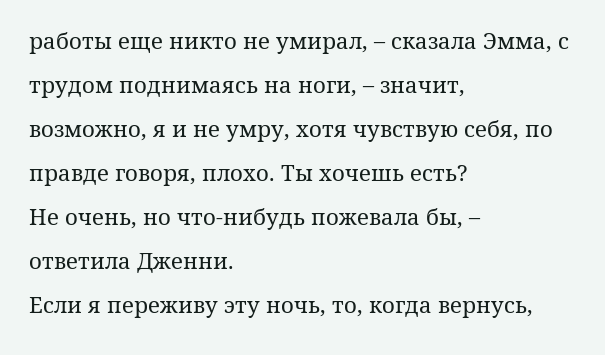работы еще никто не умирал, – сказала Эмма, с трудом поднимаясь на ноги, – значит, возможно, я и не умру, хотя чувствую себя, по правде говоря, плохо. Ты хочешь есть?
Не очень, но что-нибудь пожевала бы, – ответила Дженни.
Если я переживу эту ночь, то, когда вернусь,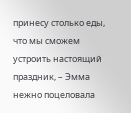принесу столько еды, что мы сможем устроить настоящий праздник, – Эмма нежно поцеловала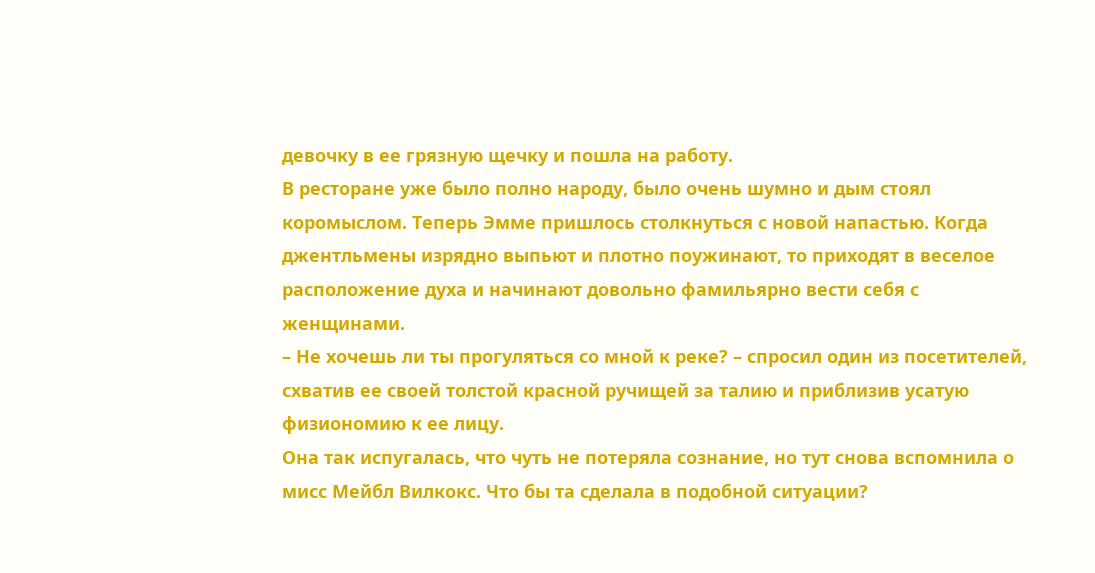девочку в ее грязную щечку и пошла на работу.
В ресторане уже было полно народу, было очень шумно и дым стоял коромыслом. Теперь Эмме пришлось столкнуться с новой напастью. Когда джентльмены изрядно выпьют и плотно поужинают, то приходят в веселое расположение духа и начинают довольно фамильярно вести себя с женщинами.
– Не хочешь ли ты прогуляться со мной к реке? – спросил один из посетителей, схватив ее своей толстой красной ручищей за талию и приблизив усатую физиономию к ее лицу.
Она так испугалась, что чуть не потеряла сознание, но тут снова вспомнила о мисс Мейбл Вилкокс. Что бы та сделала в подобной ситуации?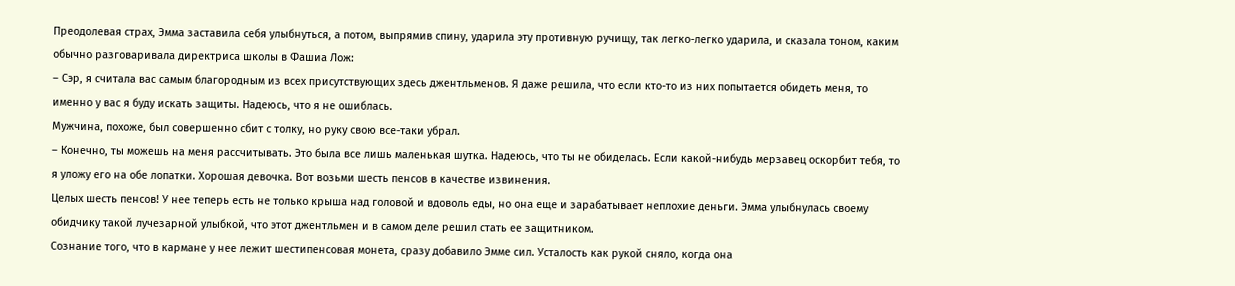Преодолевая страх, Эмма заставила себя улыбнуться, а потом, выпрямив спину, ударила эту противную ручищу, так легко-легко ударила, и сказала тоном, каким обычно разговаривала директриса школы в Фашиа Лож:
– Сэр, я считала вас самым благородным из всех присутствующих здесь джентльменов. Я даже решила, что если кто-то из них попытается обидеть меня, то именно у вас я буду искать защиты. Надеюсь, что я не ошиблась.
Мужчина, похоже, был совершенно сбит с толку, но руку свою все-таки убрал.
– Конечно, ты можешь на меня рассчитывать. Это была все лишь маленькая шутка. Надеюсь, что ты не обиделась. Если какой-нибудь мерзавец оскорбит тебя, то я уложу его на обе лопатки. Хорошая девочка. Вот возьми шесть пенсов в качестве извинения.
Целых шесть пенсов! У нее теперь есть не только крыша над головой и вдоволь еды, но она еще и зарабатывает неплохие деньги. Эмма улыбнулась своему обидчику такой лучезарной улыбкой, что этот джентльмен и в самом деле решил стать ее защитником.
Сознание того, что в кармане у нее лежит шестипенсовая монета, сразу добавило Эмме сил. Усталость как рукой сняло, когда она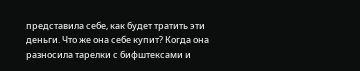представила себе, как будет тратить эти деньги. Что же она себе купит? Когда она разносила тарелки с бифштексами и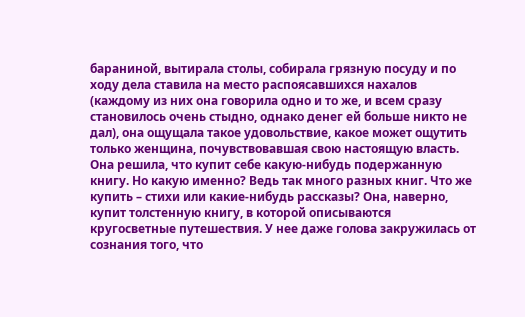бараниной, вытирала столы, собирала грязную посуду и по ходу дела ставила на место распоясавшихся нахалов (каждому из них она говорила одно и то же, и всем сразу становилось очень стыдно, однако денег ей больше никто не дал), она ощущала такое удовольствие, какое может ощутить только женщина, почувствовавшая свою настоящую власть. Она решила, что купит себе какую-нибудь подержанную книгу. Но какую именно? Ведь так много разных книг. Что же купить – стихи или какие-нибудь рассказы? Она, наверно, купит толстенную книгу, в которой описываются кругосветные путешествия. У нее даже голова закружилась от сознания того, что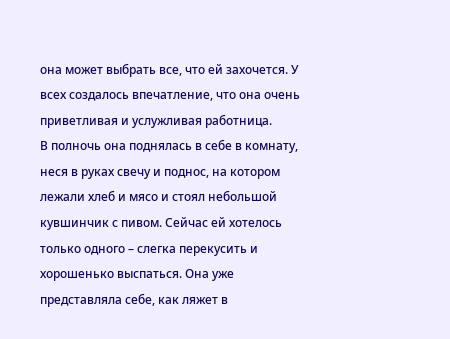она может выбрать все, что ей захочется. У всех создалось впечатление, что она очень приветливая и услужливая работница.
В полночь она поднялась в себе в комнату, неся в руках свечу и поднос, на котором лежали хлеб и мясо и стоял небольшой кувшинчик с пивом. Сейчас ей хотелось только одного – слегка перекусить и хорошенько выспаться. Она уже представляла себе, как ляжет в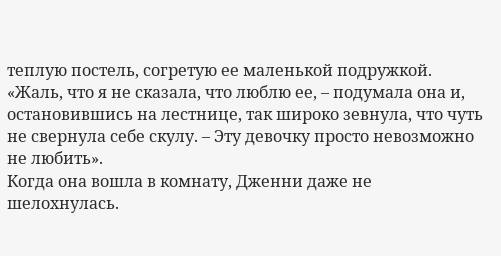теплую постель, согретую ее маленькой подружкой.
«Жаль, что я не сказала, что люблю ее, – подумала она и, остановившись на лестнице, так широко зевнула, что чуть не свернула себе скулу. – Эту девочку просто невозможно не любить».
Когда она вошла в комнату, Дженни даже не шелохнулась.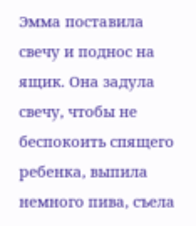Эмма поставила свечу и поднос на ящик. Она задула свечу, чтобы не беспокоить спящего ребенка, выпила немного пива, съела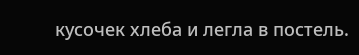кусочек хлеба и легла в постель.